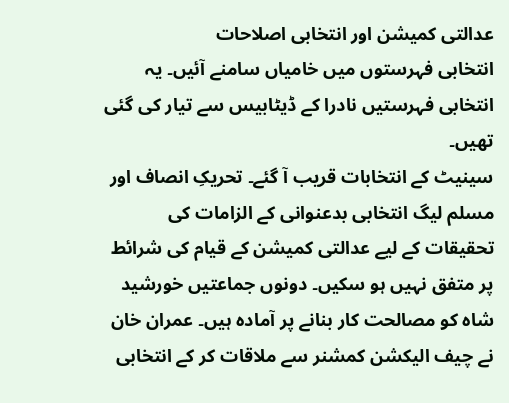عدالتی کمیشن اور انتخابی اصلاحات
انتخابی فہرستوں میں خامیاں سامنے آئیں۔ یہ انتخابی فہرستیں نادرا کے ڈیٹابیس سے تیار کی گئی تھیں۔
سینیٹ کے انتخابات قریب آ گئے۔ تحریکِ انصاف اور مسلم لیگ انتخابی بدعنوانی کے الزامات کی تحقیقات کے لیے عدالتی کمیشن کے قیام کی شرائط پر متفق نہیں ہو سکیں۔ دونوں جماعتیں خورشید شاہ کو مصالحت کار بنانے پر آمادہ ہیں۔ عمران خان نے چیف الیکشن کمشنر سے ملاقات کر کے انتخابی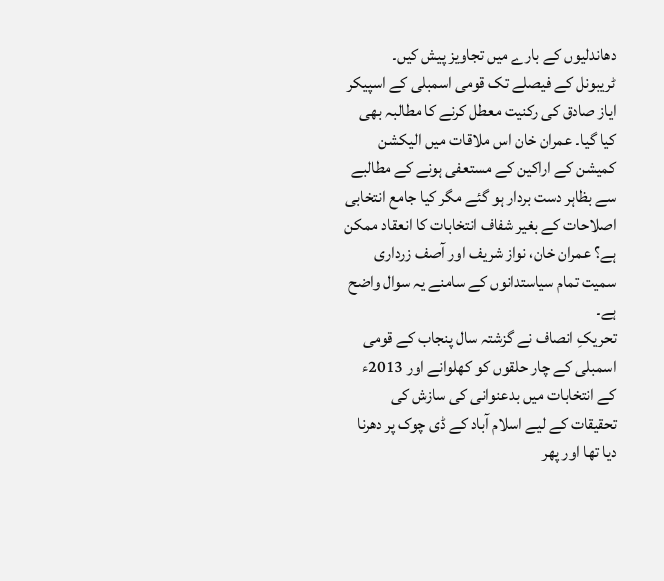دھاندلیوں کے بارے میں تجاویز پیش کیں۔
ٹریبونل کے فیصلے تک قومی اسمبلی کے اسپیکر ایاز صادق کی رکنیت معطل کرنے کا مطالبہ بھی کیا گیا۔ عمران خان اس ملاقات میں الیکشن کمیشن کے اراکین کے مستعفی ہونے کے مطالبے سے بظاہر دست بردار ہو گئے مگر کیا جامع انتخابی اصلاحات کے بغیر شفاف انتخابات کا انعقاد ممکن ہے؟ عمران خان، نواز شریف اور آصف زرداری سمیت تمام سیاستدانوں کے سامنے یہ سوال واضح ہے۔
تحریکِ انصاف نے گزشتہ سال پنجاب کے قومی اسمبلی کے چار حلقوں کو کھلوانے اور 2013ء کے انتخابات میں بدعنوانی کی سازش کی تحقیقات کے لیے اسلام آباد کے ڈی چوک پر دھرنا دیا تھا اور پھر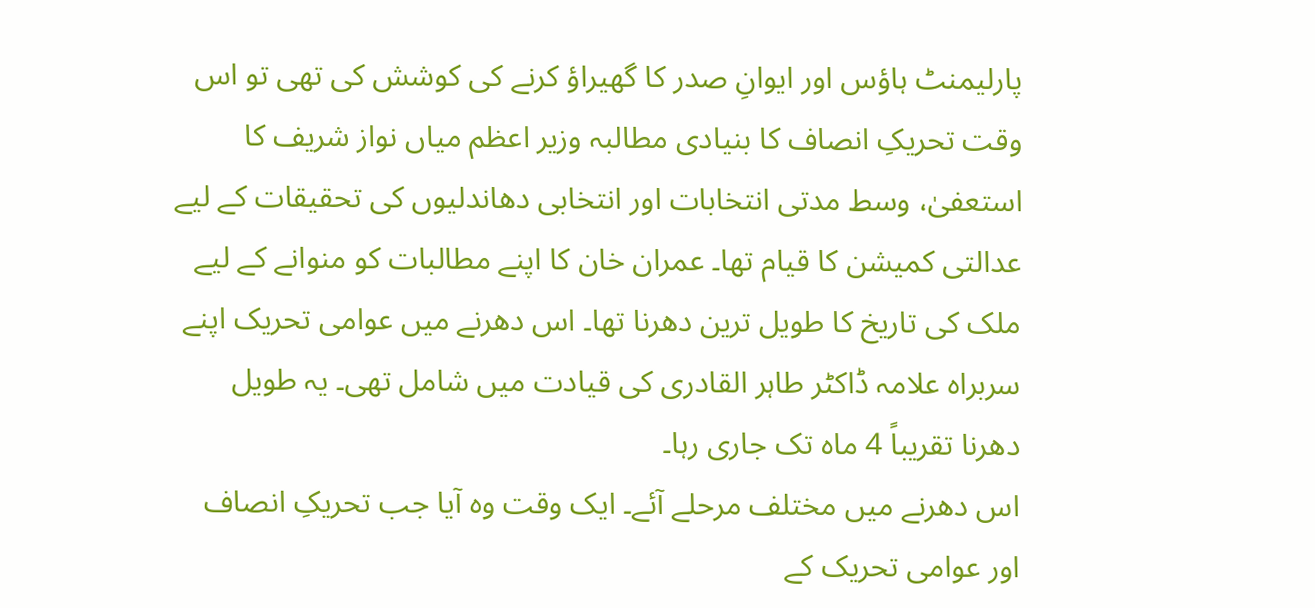پارلیمنٹ ہاؤس اور ایوانِ صدر کا گھیراؤ کرنے کی کوشش کی تھی تو اس وقت تحریکِ انصاف کا بنیادی مطالبہ وزیر اعظم میاں نواز شریف کا استعفیٰ، وسط مدتی انتخابات اور انتخابی دھاندلیوں کی تحقیقات کے لیے عدالتی کمیشن کا قیام تھا۔ عمران خان کا اپنے مطالبات کو منوانے کے لیے ملک کی تاریخ کا طویل ترین دھرنا تھا۔ اس دھرنے میں عوامی تحریک اپنے سربراہ علامہ ڈاکٹر طاہر القادری کی قیادت میں شامل تھی۔ یہ طویل دھرنا تقریباً 4 ماہ تک جاری رہا۔
اس دھرنے میں مختلف مرحلے آئے۔ ایک وقت وہ آیا جب تحریکِ انصاف اور عوامی تحریک کے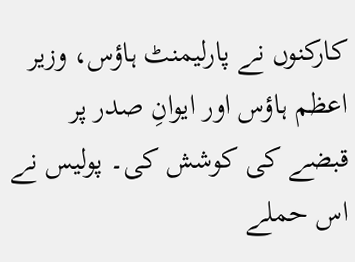کارکنوں نے پارلیمنٹ ہاؤس، وزیر اعظم ہاؤس اور ایوانِ صدر پر قبضے کی کوشش کی۔ پولیس نے اس حملے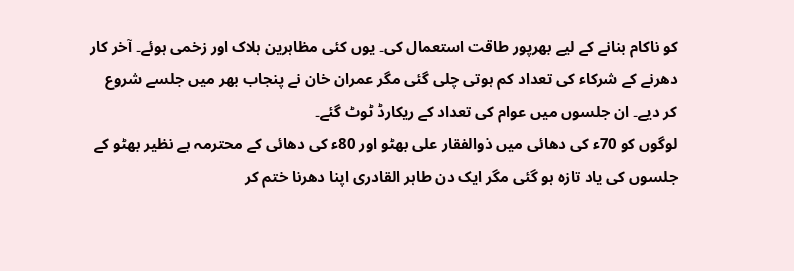کو ناکام بنانے کے لیے بھرپور طاقت استعمال کی۔ یوں کئی مظاہرین ہلاک اور زخمی ہوئے۔ آخر کار دھرنے کے شرکاء کی تعداد کم ہوتی چلی گئی مگر عمران خان نے پنجاب بھر میں جلسے شروع کر دیے۔ ان جلسوں میں عوام کی تعداد کے ریکارڈ ٹوٹ گئے۔
لوگوں کو 70ء کی دھائی میں ذوالفقار علی بھٹو اور 80ء کی دھائی کے محترمہ بے نظیر بھٹو کے جلسوں کی یاد تازہ ہو گئی مگر ایک دن طاہر القادری اپنا دھرنا ختم کر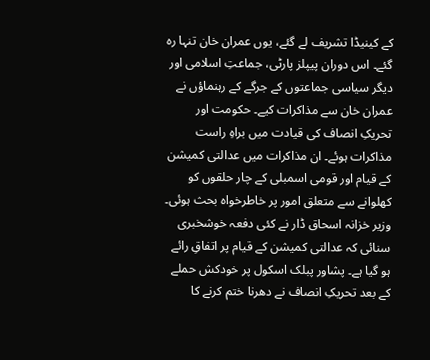کے کینیڈا تشریف لے گئے، یوں عمران خان تنہا رہ گئے۔ اس دوران پیپلز پارٹی، جماعتِ اسلامی اور دیگر سیاسی جماعتوں کے جرگے کے رہنماؤں نے عمران خان سے مذاکرات کیے۔ حکومت اور تحریکِ انصاف کی قیادت میں براہِ راست مذاکرات ہوئے۔ ان مذاکرات میں عدالتی کمیشن کے قیام اور قومی اسمبلی کے چار حلقوں کو کھلوانے سے متعلق امور پر خاطرخواہ بحث ہوئی۔
وزیر خزانہ اسحاق ڈار نے کئی دفعہ خوشخبری سنائی کہ عدالتی کمیشن کے قیام پر اتفاقِ رائے ہو گیا ہے۔ پشاور پبلک اسکول پر خودکش حملے کے بعد تحریکِ انصاف نے دھرنا ختم کرنے کا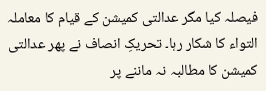فیصلہ کیا مگر عدالتی کمیشن کے قیام کا معاملہ التواء کا شکار رہا۔ تحریکِ انصاف نے پھر عدالتی کمیشن کا مطالبہ نہ ماننے پر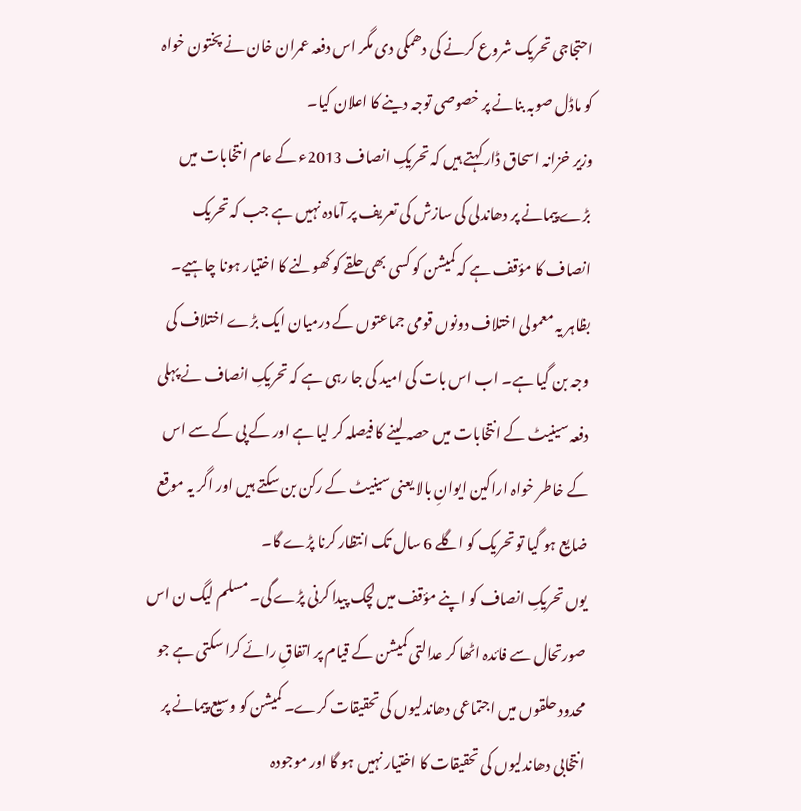احتجاجی تحریک شروع کرنے کی دھمکی دی مگر اس دفعہ عمران خان نے پختون خواہ کو ماڈل صوبہ بنانے پر خصوصی توجہ دینے کا اعلان کیا۔
وزیر خزانہ اسحاق ڈار کہتے ہیں کہ تحریکِ انصاف 2013ء کے عام انتخابات میں بڑے پیمانے پر دھاندلی کی سازش کی تعریف پر آمادہ نہیں ہے جب کہ تحریک انصاف کا مؤقف ہے کہ کمیشن کو کسی بھی حلقے کو کھولنے کا اختیار ہونا چاہیے۔ بظاہر یہ معمولی اختلاف دونوں قومی جماعتوں کے درمیان ایک بڑے اختلاف کی وجہ بن گیا ہے۔ اب اس بات کی امید کی جا رہی ہے کہ تحریکِ انصاف نے پہلی دفعہ سینیٹ کے انتخابات میں حصہ لینے کا فیصلہ کر لیا ہے اور کے پی کے سے اس کے خاطر خواہ اراکین ایوانِ بالا یعنی سینیٹ کے رکن بن سکتے ہیں اور اگر یہ موقع ضایع ہو گیا تو تحریک کو اگلے 6 سال تک انتظار کرنا پڑے گا۔
یوں تحریکِ انصاف کو اپنے مؤقف میں لچک پیدا کرنی پڑے گی۔ مسلم لیگ ن اس صورتحال سے فائدہ اٹھا کر عدالتی کمیشن کے قیام پر اتفاقِ رائے کرا سکتی ہے جو محدود حلقوں میں اجتماعی دھاندلیوں کی تحقیقات کرے۔ کمیشن کو وسیع پیمانے پر انتخابی دھاندلیوں کی تحقیقات کا اختیار نہیں ہو گا اور موجودہ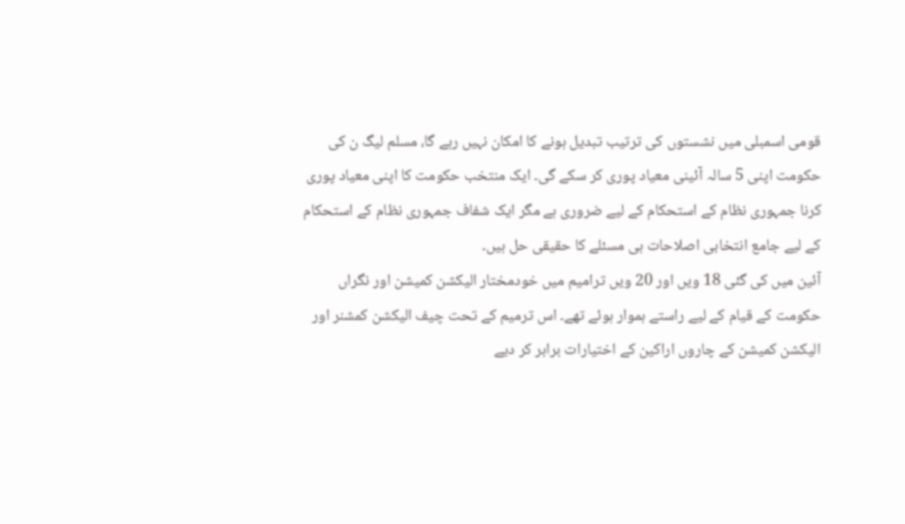قومی اسمبلی میں نشستوں کی ترتیب تبدیل ہونے کا امکان نہیں رہے گا، مسلم لیگ ن کی حکومت اپنی 5 سالہ آئینی معیاد پوری کر سکے گی۔ ایک منتخب حکومت کا اپنی معیاد پوری کرنا جمہوری نظام کے استحکام کے لیے ضروری ہے مگر ایک شفاف جمہوری نظام کے استحکام کے لیے جامع انتخابی اصلاحات ہی مسئلے کا حقیقی حل ہیں۔
آئین میں کی گئی 18 ویں اور 20 ویں ترامیم میں خودمختار الیکشن کمیشن اور نگراں حکومت کے قیام کے لیے راستے ہموار ہوئے تھے۔ اس ترمیم کے تحت چیف الیکشن کمشنر اور الیکشن کمیشن کے چاروں اراکین کے اختیارات برابر کر دیے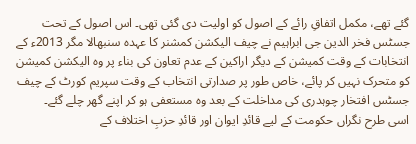گئے تھے، مکمل اتفاقِ رائے کے اصول کو اولیت دی گئی تھی۔ اس اصول کے تحت جسٹس فخر الدین جی ابراہیم نے چیف الیکشن کمشنر کا عہدہ سنبھالا مگر 2013ء کے انتخابات کے وقت کمیشن کے دیگر اراکین کے عدم تعاون کی بناء پر وہ الیکشن کمیشن کو متحرک نہیں کر پائے، خاص طور پر صدارتی انتخاب کے وقت سپریم کورٹ کے چیف جسٹس افتخار چوہدری کی مداخلت کے بعد وہ مستعفی ہو کر اپنے گھر چلے گئے۔
اسی طرح نگراں حکومت کے لیے قائدِ ایوان اور قائدِ حزبِ اختلاف کے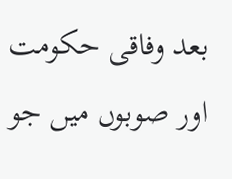بعد وفاقی حکومت اور صوبوں میں جو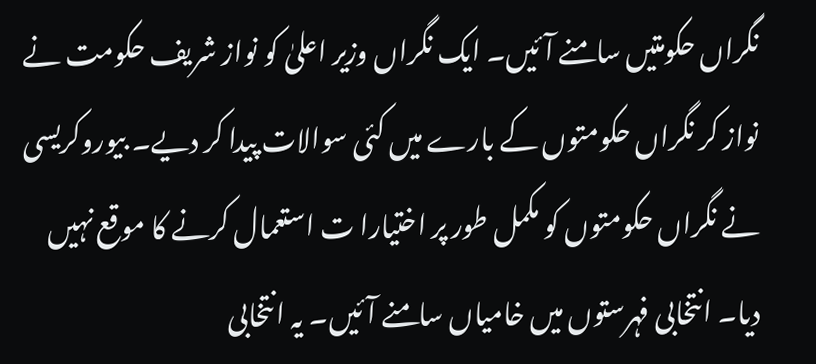نگراں حکومتیں سامنے آئیں۔ ایک نگراں وزیر اعلیٰ کو نواز شریف حکومت نے نواز کر نگراں حکومتوں کے بارے میں کئی سوالات پیدا کر دیے۔ بیوروکریسی نے نگراں حکومتوں کو مکمل طور پر اختیارا ت استعمال کرنے کا موقع نہیں دیا۔ انتخابی فہرستوں میں خامیاں سامنے آئیں۔ یہ انتخابی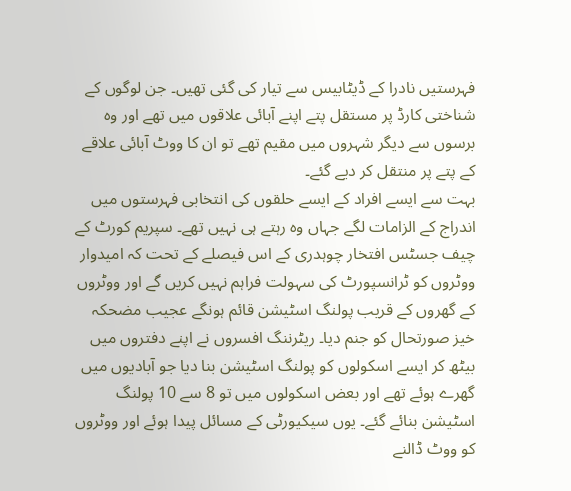فہرستیں نادرا کے ڈیٹابیس سے تیار کی گئی تھیں۔ جن لوگوں کے شناختی کارڈ پر مستقل پتے اپنے آبائی علاقوں میں تھے اور وہ برسوں سے دیگر شہروں میں مقیم تھے تو ان کا ووٹ آبائی علاقے کے پتے پر منتقل کر دیے گئے۔
بہت سے ایسے افراد کے ایسے حلقوں کی انتخابی فہرستوں میں اندراج کے الزامات لگے جہاں وہ رہتے ہی نہیں تھے۔ سپریم کورٹ کے چیف جسٹس افتخار چوہدری کے اس فیصلے کے تحت کہ امیدوار ووٹروں کو ٹرانسپورٹ کی سہولت فراہم نہیں کریں گے اور ووٹروں کے گھروں کے قریب پولنگ اسٹیشن قائم ہونگے عجیب مضحکہ خیز صورتحال کو جنم دیا۔ ریٹرننگ افسروں نے اپنے دفتروں میں بیٹھ کر ایسے اسکولوں کو پولنگ اسٹیشن بنا دیا جو آبادیوں میں گھرے ہوئے تھے اور بعض اسکولوں میں تو 8 سے 10 پولنگ اسٹیشن بنائے گئے۔ یوں سیکیورٹی کے مسائل پیدا ہوئے اور ووٹروں کو ووٹ ڈالنے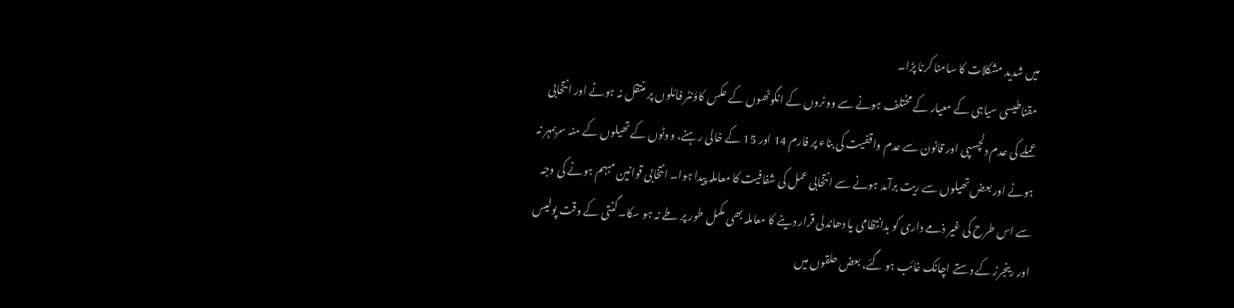میں شدید مشکلات کا سامنا کرنا پڑا۔
مقناطیسی سیاہی کے معیار کے مختلف ہونے سے ووٹروں کے انگوٹھوں کے عکس کاؤنٹر فائلوں پر منتقل نہ ہونے اور انتخابی عملے کی عدم دلچسپی اور قانون سے عدم واقفیت کی بناء پر فارم 14 اور 15 کے خالی رہنے، ووٹوں کے تھیلوں کے منہ سربمہر نہ ہونے اور بعض تھیلوں سے ریت برآمد ہونے سے انتخابی عمل کی شفافیت کا معاملہ پیدا ہوا۔ انتخابی قوانین مبہم ہونے کی وجہ سے اس طرح کی غیر ذمے داری کو بدانتظامی یا دھاندلی قرار دینے کا معاملہ بھی مکمل طور پر طے نہ ہو سکا۔ گنتی کے وقت پولیس اور رینجرز کے دستے اچانک غائب ہو گئے، بعض حلقوں میں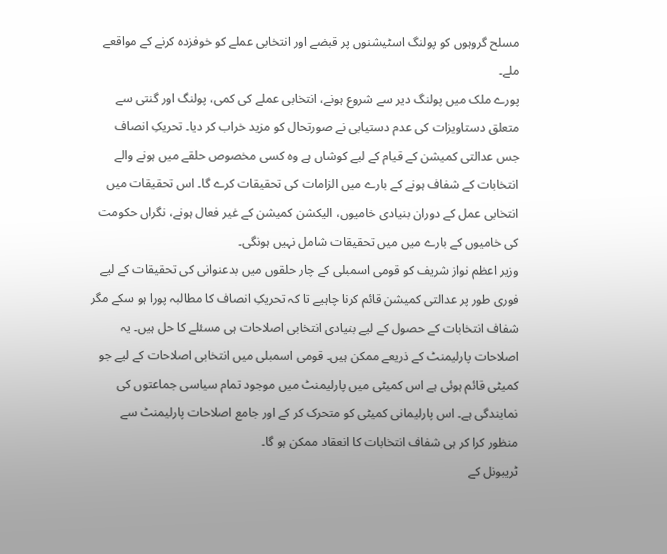مسلح گروہوں کو پولنگ اسٹیشنوں پر قبضے اور انتخابی عملے کو خوفزدہ کرنے کے مواقعے ملے۔
پورے ملک میں پولنگ دیر سے شروع ہونے، انتخابی عملے کی کمی، پولنگ اور گنتی سے متعلق دستاویزات کی عدم دستیابی نے صورتحال کو مزید خراب کر دیا۔ تحریکِ انصاف جس عدالتی کمیشن کے قیام کے لیے کوشاں ہے وہ کسی مخصوص حلقے میں ہونے والے انتخابات کے شفاف ہونے کے بارے میں الزامات کی تحقیقات کرے گا۔ اس تحقیقات میں انتخابی عمل کے دوران بنیادی خامیوں، الیکشن کمیشن کے غیر فعال ہونے، نگراں حکومت کی خامیوں کے بارے میں میں تحقیقات شامل نہیں ہونگی۔
وزیر اعظم نواز شریف کو قومی اسمبلی کے چار حلقوں میں بدعنوانی کی تحقیقات کے لیے فوری طور پر عدالتی کمیشن قائم کرنا چاہیے تا کہ تحریکِ انصاف کا مطالبہ پورا ہو سکے مگر شفاف انتخابات کے حصول کے لیے بنیادی انتخابی اصلاحات ہی مسئلے کا حل ہیں۔ یہ اصلاحات پارلیمنٹ کے ذریعے ممکن ہیں۔ قومی اسمبلی میں انتخابی اصلاحات کے لیے جو کمیٹی قائم ہوئی ہے اس کمیٹی میں پارلیمنٹ میں موجود تمام سیاسی جماعتوں کی نمایندگی ہے۔ اس پارلیمانی کمیٹی کو متحرک کر کے اور جامع اصلاحات پارلیمنٹ سے منظور کرا کر ہی شفاف انتخابات کا انعقاد ممکن ہو گا۔
ٹریبونل کے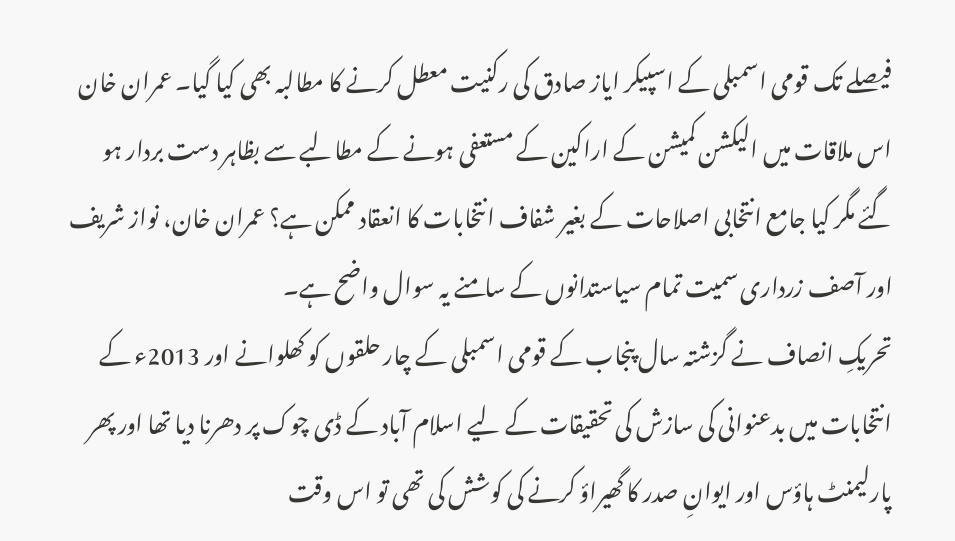فیصلے تک قومی اسمبلی کے اسپیکر ایاز صادق کی رکنیت معطل کرنے کا مطالبہ بھی کیا گیا۔ عمران خان اس ملاقات میں الیکشن کمیشن کے اراکین کے مستعفی ہونے کے مطالبے سے بظاہر دست بردار ہو گئے مگر کیا جامع انتخابی اصلاحات کے بغیر شفاف انتخابات کا انعقاد ممکن ہے؟ عمران خان، نواز شریف اور آصف زرداری سمیت تمام سیاستدانوں کے سامنے یہ سوال واضح ہے۔
تحریکِ انصاف نے گزشتہ سال پنجاب کے قومی اسمبلی کے چار حلقوں کو کھلوانے اور 2013ء کے انتخابات میں بدعنوانی کی سازش کی تحقیقات کے لیے اسلام آباد کے ڈی چوک پر دھرنا دیا تھا اور پھر پارلیمنٹ ہاؤس اور ایوانِ صدر کا گھیراؤ کرنے کی کوشش کی تھی تو اس وقت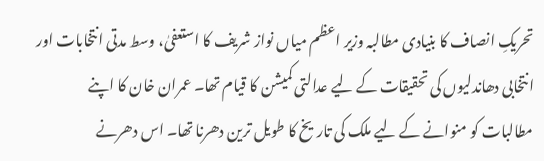تحریکِ انصاف کا بنیادی مطالبہ وزیر اعظم میاں نواز شریف کا استعفیٰ، وسط مدتی انتخابات اور انتخابی دھاندلیوں کی تحقیقات کے لیے عدالتی کمیشن کا قیام تھا۔ عمران خان کا اپنے مطالبات کو منوانے کے لیے ملک کی تاریخ کا طویل ترین دھرنا تھا۔ اس دھرنے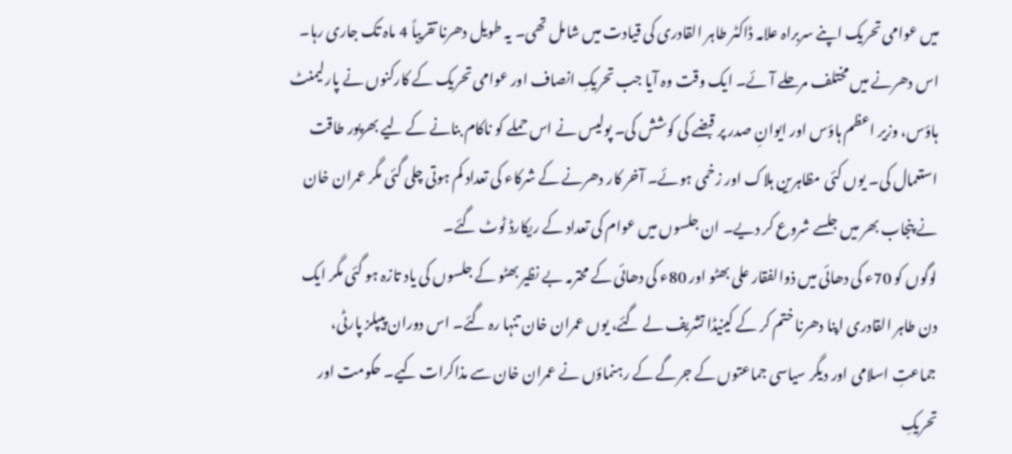میں عوامی تحریک اپنے سربراہ علامہ ڈاکٹر طاہر القادری کی قیادت میں شامل تھی۔ یہ طویل دھرنا تقریباً 4 ماہ تک جاری رہا۔
اس دھرنے میں مختلف مرحلے آئے۔ ایک وقت وہ آیا جب تحریکِ انصاف اور عوامی تحریک کے کارکنوں نے پارلیمنٹ ہاؤس، وزیر اعظم ہاؤس اور ایوانِ صدر پر قبضے کی کوشش کی۔ پولیس نے اس حملے کو ناکام بنانے کے لیے بھرپور طاقت استعمال کی۔ یوں کئی مظاہرین ہلاک اور زخمی ہوئے۔ آخر کار دھرنے کے شرکاء کی تعداد کم ہوتی چلی گئی مگر عمران خان نے پنجاب بھر میں جلسے شروع کر دیے۔ ان جلسوں میں عوام کی تعداد کے ریکارڈ ٹوٹ گئے۔
لوگوں کو 70ء کی دھائی میں ذوالفقار علی بھٹو اور 80ء کی دھائی کے محترمہ بے نظیر بھٹو کے جلسوں کی یاد تازہ ہو گئی مگر ایک دن طاہر القادری اپنا دھرنا ختم کر کے کینیڈا تشریف لے گئے، یوں عمران خان تنہا رہ گئے۔ اس دوران پیپلز پارٹی، جماعتِ اسلامی اور دیگر سیاسی جماعتوں کے جرگے کے رہنماؤں نے عمران خان سے مذاکرات کیے۔ حکومت اور تحریکِ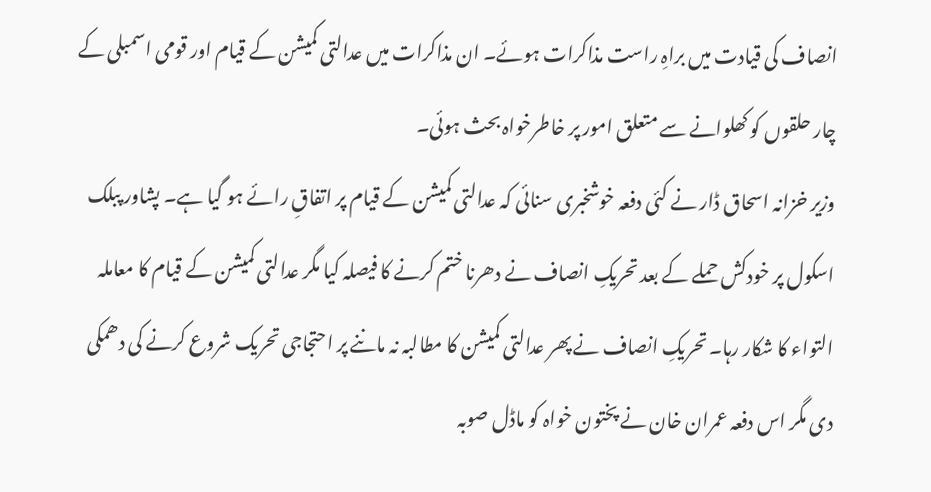انصاف کی قیادت میں براہِ راست مذاکرات ہوئے۔ ان مذاکرات میں عدالتی کمیشن کے قیام اور قومی اسمبلی کے چار حلقوں کو کھلوانے سے متعلق امور پر خاطرخواہ بحث ہوئی۔
وزیر خزانہ اسحاق ڈار نے کئی دفعہ خوشخبری سنائی کہ عدالتی کمیشن کے قیام پر اتفاقِ رائے ہو گیا ہے۔ پشاور پبلک اسکول پر خودکش حملے کے بعد تحریکِ انصاف نے دھرنا ختم کرنے کا فیصلہ کیا مگر عدالتی کمیشن کے قیام کا معاملہ التواء کا شکار رہا۔ تحریکِ انصاف نے پھر عدالتی کمیشن کا مطالبہ نہ ماننے پر احتجاجی تحریک شروع کرنے کی دھمکی دی مگر اس دفعہ عمران خان نے پختون خواہ کو ماڈل صوبہ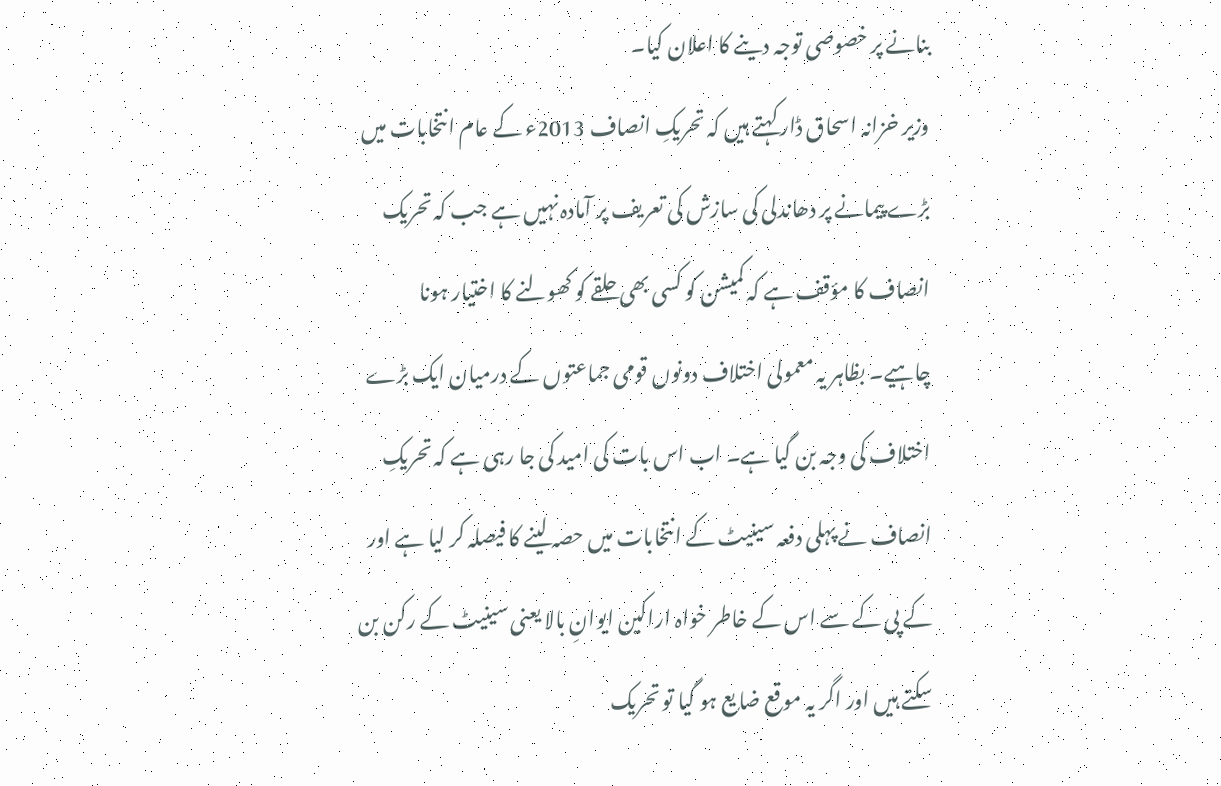بنانے پر خصوصی توجہ دینے کا اعلان کیا۔
وزیر خزانہ اسحاق ڈار کہتے ہیں کہ تحریکِ انصاف 2013ء کے عام انتخابات میں بڑے پیمانے پر دھاندلی کی سازش کی تعریف پر آمادہ نہیں ہے جب کہ تحریک انصاف کا مؤقف ہے کہ کمیشن کو کسی بھی حلقے کو کھولنے کا اختیار ہونا چاہیے۔ بظاہر یہ معمولی اختلاف دونوں قومی جماعتوں کے درمیان ایک بڑے اختلاف کی وجہ بن گیا ہے۔ اب اس بات کی امید کی جا رہی ہے کہ تحریکِ انصاف نے پہلی دفعہ سینیٹ کے انتخابات میں حصہ لینے کا فیصلہ کر لیا ہے اور کے پی کے سے اس کے خاطر خواہ اراکین ایوانِ بالا یعنی سینیٹ کے رکن بن سکتے ہیں اور اگر یہ موقع ضایع ہو گیا تو تحریک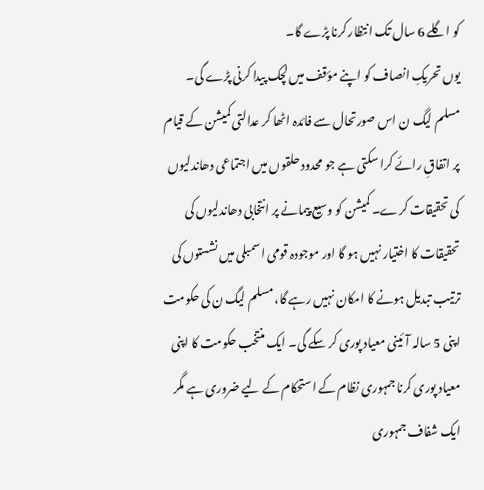کو اگلے 6 سال تک انتظار کرنا پڑے گا۔
یوں تحریکِ انصاف کو اپنے مؤقف میں لچک پیدا کرنی پڑے گی۔ مسلم لیگ ن اس صورتحال سے فائدہ اٹھا کر عدالتی کمیشن کے قیام پر اتفاقِ رائے کرا سکتی ہے جو محدود حلقوں میں اجتماعی دھاندلیوں کی تحقیقات کرے۔ کمیشن کو وسیع پیمانے پر انتخابی دھاندلیوں کی تحقیقات کا اختیار نہیں ہو گا اور موجودہ قومی اسمبلی میں نشستوں کی ترتیب تبدیل ہونے کا امکان نہیں رہے گا، مسلم لیگ ن کی حکومت اپنی 5 سالہ آئینی معیاد پوری کر سکے گی۔ ایک منتخب حکومت کا اپنی معیاد پوری کرنا جمہوری نظام کے استحکام کے لیے ضروری ہے مگر ایک شفاف جمہوری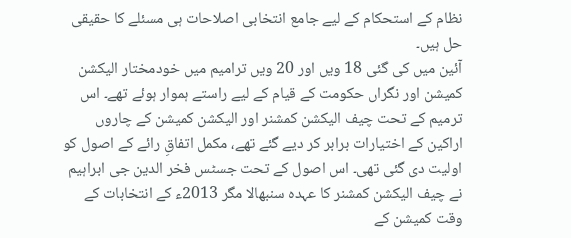نظام کے استحکام کے لیے جامع انتخابی اصلاحات ہی مسئلے کا حقیقی حل ہیں۔
آئین میں کی گئی 18 ویں اور 20 ویں ترامیم میں خودمختار الیکشن کمیشن اور نگراں حکومت کے قیام کے لیے راستے ہموار ہوئے تھے۔ اس ترمیم کے تحت چیف الیکشن کمشنر اور الیکشن کمیشن کے چاروں اراکین کے اختیارات برابر کر دیے گئے تھے، مکمل اتفاقِ رائے کے اصول کو اولیت دی گئی تھی۔ اس اصول کے تحت جسٹس فخر الدین جی ابراہیم نے چیف الیکشن کمشنر کا عہدہ سنبھالا مگر 2013ء کے انتخابات کے وقت کمیشن کے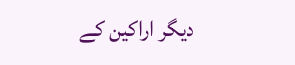دیگر اراکین کے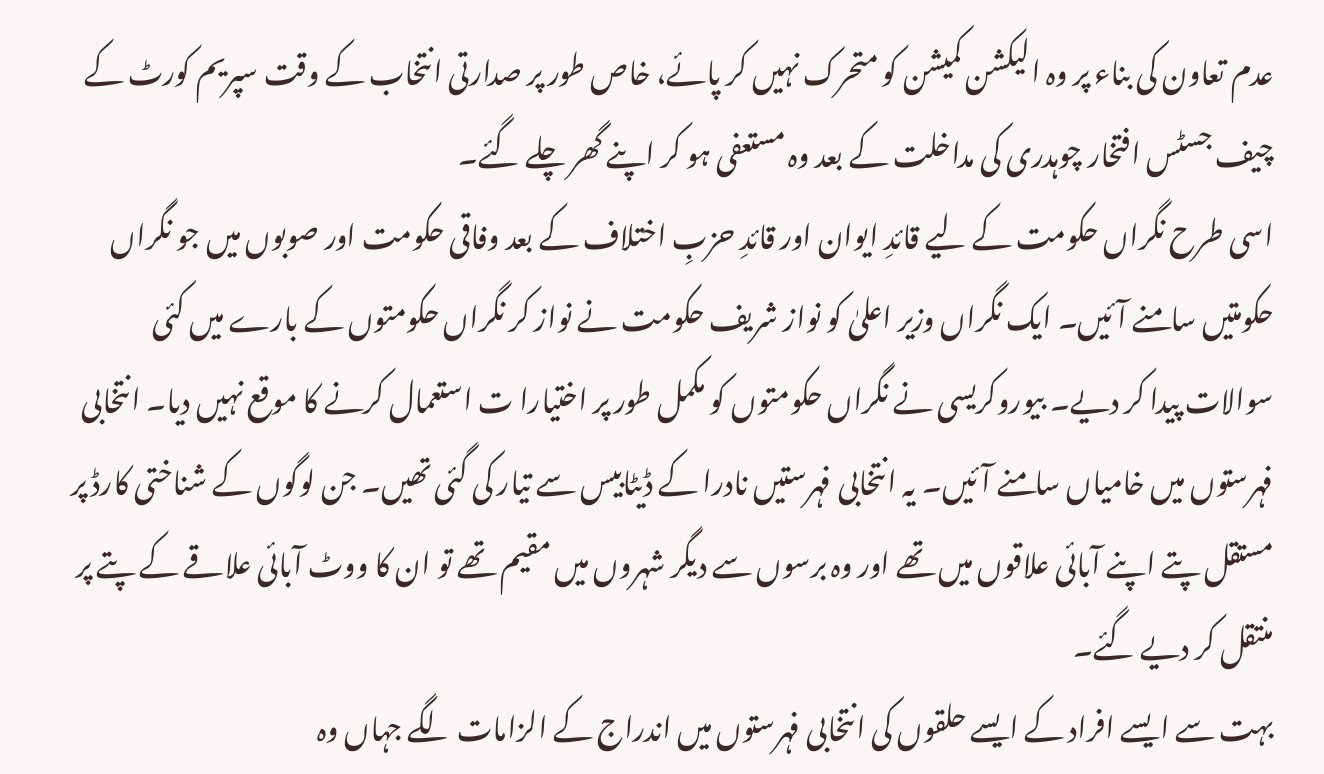عدم تعاون کی بناء پر وہ الیکشن کمیشن کو متحرک نہیں کر پائے، خاص طور پر صدارتی انتخاب کے وقت سپریم کورٹ کے چیف جسٹس افتخار چوہدری کی مداخلت کے بعد وہ مستعفی ہو کر اپنے گھر چلے گئے۔
اسی طرح نگراں حکومت کے لیے قائدِ ایوان اور قائدِ حزبِ اختلاف کے بعد وفاقی حکومت اور صوبوں میں جو نگراں حکومتیں سامنے آئیں۔ ایک نگراں وزیر اعلیٰ کو نواز شریف حکومت نے نواز کر نگراں حکومتوں کے بارے میں کئی سوالات پیدا کر دیے۔ بیوروکریسی نے نگراں حکومتوں کو مکمل طور پر اختیارا ت استعمال کرنے کا موقع نہیں دیا۔ انتخابی فہرستوں میں خامیاں سامنے آئیں۔ یہ انتخابی فہرستیں نادرا کے ڈیٹابیس سے تیار کی گئی تھیں۔ جن لوگوں کے شناختی کارڈ پر مستقل پتے اپنے آبائی علاقوں میں تھے اور وہ برسوں سے دیگر شہروں میں مقیم تھے تو ان کا ووٹ آبائی علاقے کے پتے پر منتقل کر دیے گئے۔
بہت سے ایسے افراد کے ایسے حلقوں کی انتخابی فہرستوں میں اندراج کے الزامات لگے جہاں وہ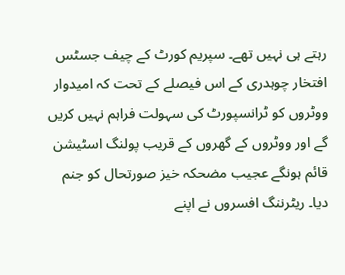رہتے ہی نہیں تھے۔ سپریم کورٹ کے چیف جسٹس افتخار چوہدری کے اس فیصلے کے تحت کہ امیدوار ووٹروں کو ٹرانسپورٹ کی سہولت فراہم نہیں کریں گے اور ووٹروں کے گھروں کے قریب پولنگ اسٹیشن قائم ہونگے عجیب مضحکہ خیز صورتحال کو جنم دیا۔ ریٹرننگ افسروں نے اپنے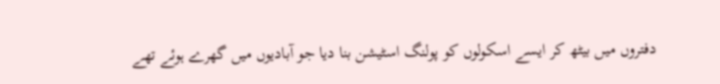دفتروں میں بیٹھ کر ایسے اسکولوں کو پولنگ اسٹیشن بنا دیا جو آبادیوں میں گھرے ہوئے تھے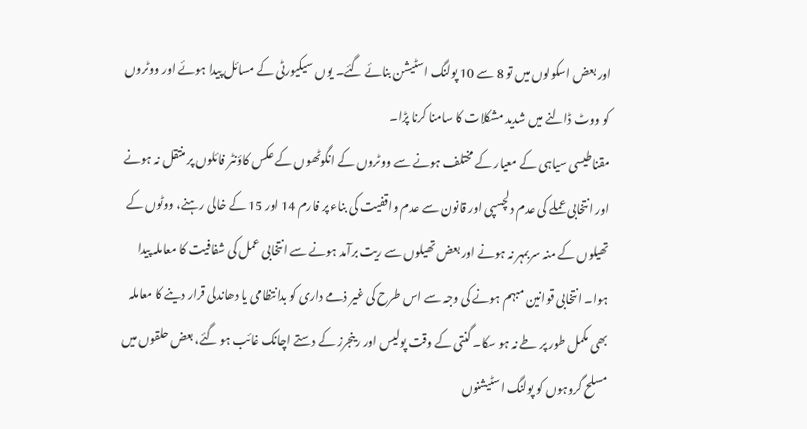اور بعض اسکولوں میں تو 8 سے 10 پولنگ اسٹیشن بنائے گئے۔ یوں سیکیورٹی کے مسائل پیدا ہوئے اور ووٹروں کو ووٹ ڈالنے میں شدید مشکلات کا سامنا کرنا پڑا۔
مقناطیسی سیاہی کے معیار کے مختلف ہونے سے ووٹروں کے انگوٹھوں کے عکس کاؤنٹر فائلوں پر منتقل نہ ہونے اور انتخابی عملے کی عدم دلچسپی اور قانون سے عدم واقفیت کی بناء پر فارم 14 اور 15 کے خالی رہنے، ووٹوں کے تھیلوں کے منہ سربمہر نہ ہونے اور بعض تھیلوں سے ریت برآمد ہونے سے انتخابی عمل کی شفافیت کا معاملہ پیدا ہوا۔ انتخابی قوانین مبہم ہونے کی وجہ سے اس طرح کی غیر ذمے داری کو بدانتظامی یا دھاندلی قرار دینے کا معاملہ بھی مکمل طور پر طے نہ ہو سکا۔ گنتی کے وقت پولیس اور رینجرز کے دستے اچانک غائب ہو گئے، بعض حلقوں میں مسلح گروہوں کو پولنگ اسٹیشنوں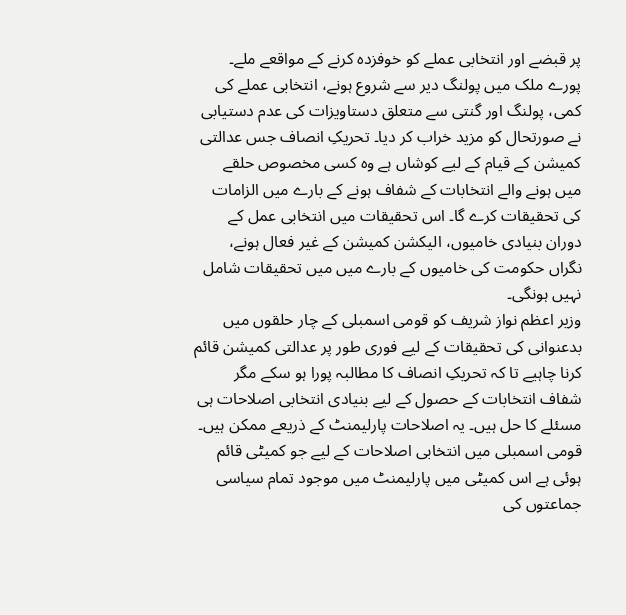پر قبضے اور انتخابی عملے کو خوفزدہ کرنے کے مواقعے ملے۔
پورے ملک میں پولنگ دیر سے شروع ہونے، انتخابی عملے کی کمی، پولنگ اور گنتی سے متعلق دستاویزات کی عدم دستیابی نے صورتحال کو مزید خراب کر دیا۔ تحریکِ انصاف جس عدالتی کمیشن کے قیام کے لیے کوشاں ہے وہ کسی مخصوص حلقے میں ہونے والے انتخابات کے شفاف ہونے کے بارے میں الزامات کی تحقیقات کرے گا۔ اس تحقیقات میں انتخابی عمل کے دوران بنیادی خامیوں، الیکشن کمیشن کے غیر فعال ہونے، نگراں حکومت کی خامیوں کے بارے میں میں تحقیقات شامل نہیں ہونگی۔
وزیر اعظم نواز شریف کو قومی اسمبلی کے چار حلقوں میں بدعنوانی کی تحقیقات کے لیے فوری طور پر عدالتی کمیشن قائم کرنا چاہیے تا کہ تحریکِ انصاف کا مطالبہ پورا ہو سکے مگر شفاف انتخابات کے حصول کے لیے بنیادی انتخابی اصلاحات ہی مسئلے کا حل ہیں۔ یہ اصلاحات پارلیمنٹ کے ذریعے ممکن ہیں۔ قومی اسمبلی میں انتخابی اصلاحات کے لیے جو کمیٹی قائم ہوئی ہے اس کمیٹی میں پارلیمنٹ میں موجود تمام سیاسی جماعتوں کی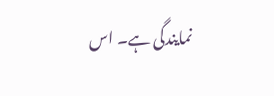نمایندگی ہے۔ اس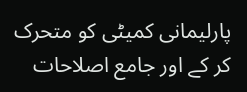پارلیمانی کمیٹی کو متحرک کر کے اور جامع اصلاحات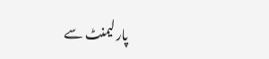پارلیمنٹ سے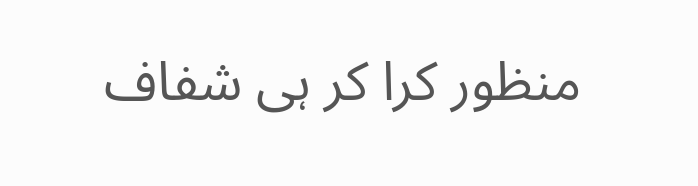منظور کرا کر ہی شفاف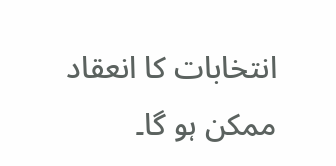انتخابات کا انعقاد ممکن ہو گا۔